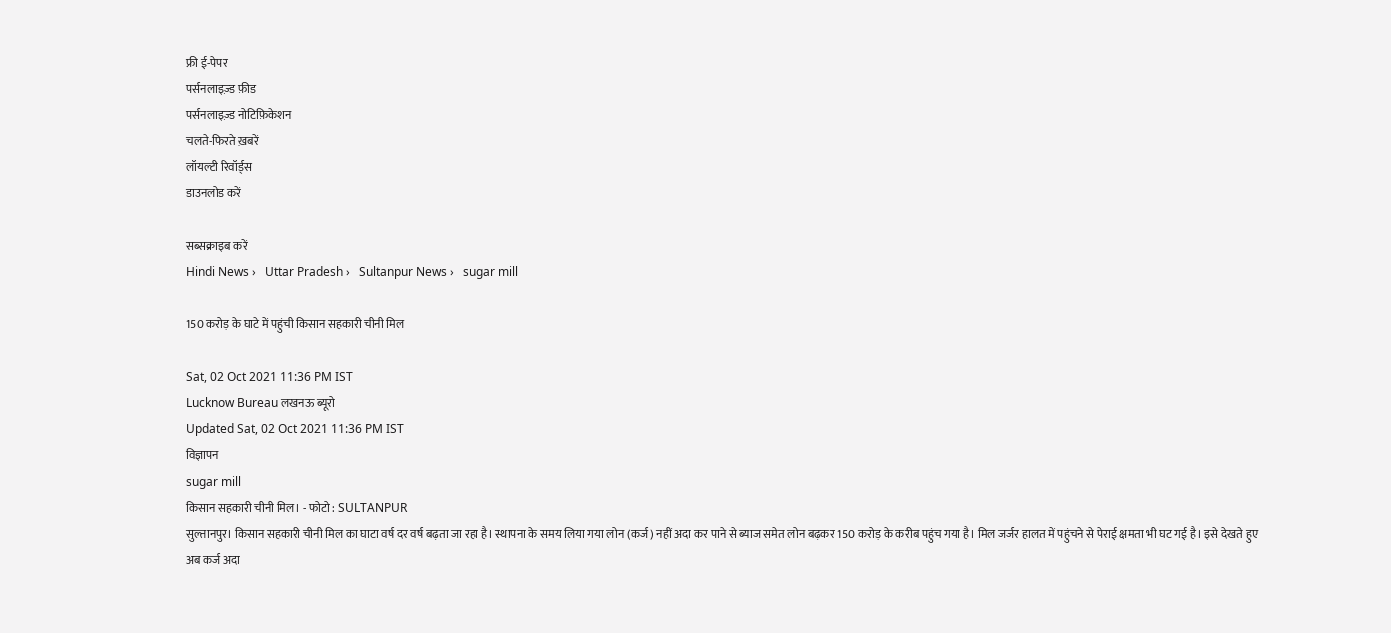फ्री ई-पेपर
पर्सनलाइज़्ड फ़ीड
पर्सनलाइज़्ड नोटिफ़िकेशन
चलते-फिरते ख़बरें
लॉयल्टी रिवॉर्ड्स
डाउनलोड करें

सब्सक्राइब करें
Hindi News ›   Uttar Pradesh ›   Sultanpur News ›   sugar mill

150 करोड़ के घाटे में पहुंची किसान सहकारी चीनी मिल

Sat, 02 Oct 2021 11:36 PM IST
Lucknow Bureau लखनऊ ब्यूरो
Updated Sat, 02 Oct 2021 11:36 PM IST
विज्ञापन
sugar mill
किसान सहकारी चीनी मिल। - फोटो : SULTANPUR
सुल्तानपुर। किसान सहकारी चीनी मिल का घाटा वर्ष दर वर्ष बढ़ता जा रहा है। स्थापना के समय लिया गया लोन (कर्ज) नहीं अदा कर पाने से ब्याज समेत लोन बढ़कर 150 करोड़ के करीब पहुंच गया है। मिल जर्जर हालत में पहुंचने से पेराई क्षमता भी घट गई है। इसे देखते हुए अब कर्ज अदा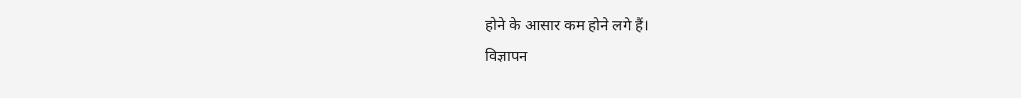होने के आसार कम होने लगे हैं।
विज्ञापन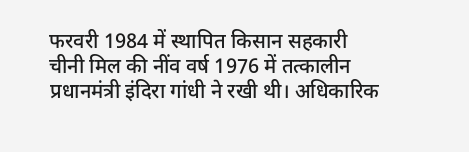फरवरी 1984 में स्थापित किसान सहकारी चीनी मिल की नींव वर्ष 1976 में तत्कालीन प्रधानमंत्री इंदिरा गांधी ने रखी थी। अधिकारिक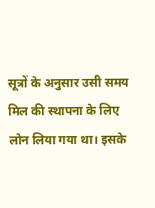सूत्रों के अनुसार उसी समय मिल की स्थापना के लिए लोन लिया गया था। इसके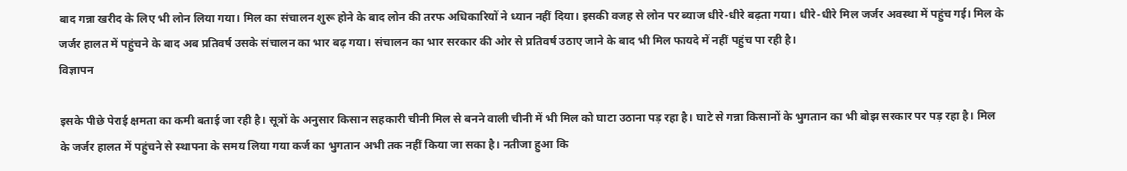बाद गन्ना खरीद के लिए भी लोन लिया गया। मिल का संचालन शुरू होने के बाद लोन की तरफ अधिकारियों ने ध्यान नहीं दिया। इसकी वजह से लोन पर ब्याज धीरे-धीरे बढ़ता गया। धीरे-धीरे मिल जर्जर अवस्था में पहुंच गई। मिल के जर्जर हालत में पहुंचने के बाद अब प्रतिवर्ष उसके संचालन का भार बढ़ गया। संचालन का भार सरकार की ओर से प्रतिवर्ष उठाए जाने के बाद भी मिल फायदे में नहीं पहुंच पा रही है।
विज्ञापन

इसके पीछे पेराई क्षमता का कमी बताई जा रही है। सूत्रों के अनुसार किसान सहकारी चीनी मिल से बनने वाली चीनी में भी मिल को घाटा उठाना पड़ रहा है। घाटे से गन्ना किसानों के भुगतान का भी बोझ सरकार पर पड़ रहा है। मिल के जर्जर हालत में पहुंचने से स्थापना के समय लिया गया कर्ज का भुगतान अभी तक नहीं किया जा सका है। नतीजा हुआ कि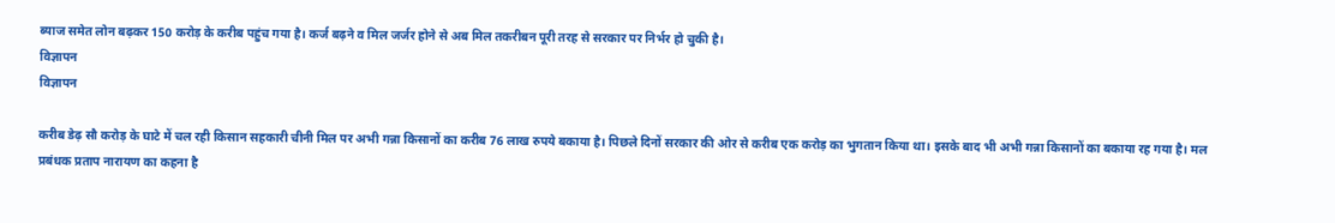ब्याज समेत लोन बढ़कर 150 करोड़ के करीब पहुंच गया है। कर्ज बढ़ने व मिल जर्जर होने से अब मिल तकरीबन पूरी तरह से सरकार पर निर्भर हो चुकी है।
विज्ञापन
विज्ञापन

करीब डेढ़ सौ करोड़ के घाटे में चल रही किसान सहकारी चीनी मिल पर अभी गन्ना किसानों का करीब 76 लाख रुपये बकाया है। पिछले दिनों सरकार की ओर से करीब एक करोड़ का भुगतान किया था। इसके बाद भी अभी गन्ना किसानों का बकाया रह गया है। मल प्रबंधक प्रताप नारायण का कहना है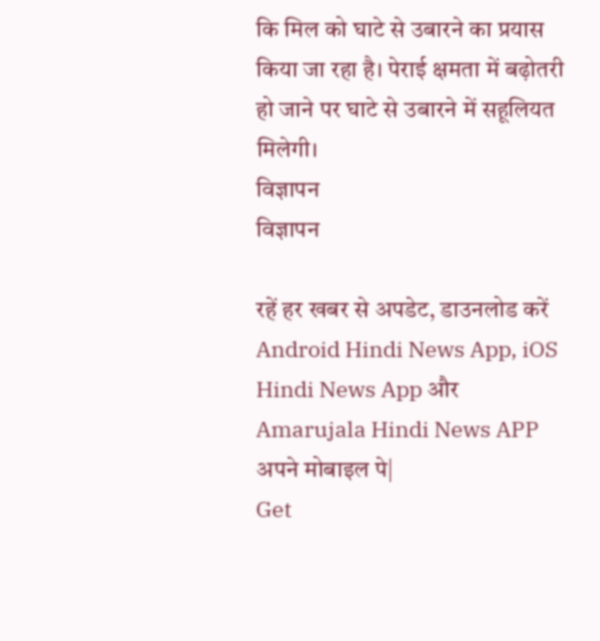कि मिल को घाटे से उबारने का प्रयास किया जा रहा है। पेराई क्षमता में बढ़ोतरी हो जाने पर घाटे से उबारने में सहूलियत मिलेगी।
विज्ञापन
विज्ञापन

रहें हर खबर से अपडेट, डाउनलोड करें Android Hindi News App, iOS Hindi News App और Amarujala Hindi News APP अपने मोबाइल पे|
Get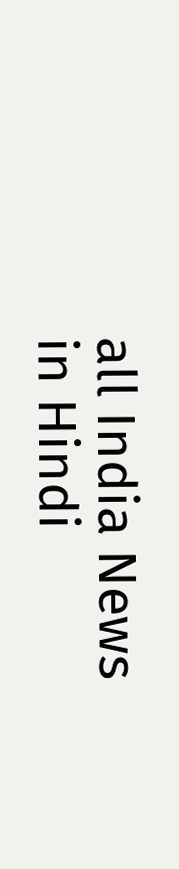all India News in Hindi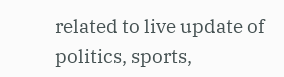related to live update of politics, sports,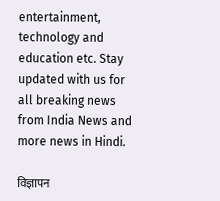entertainment, technology and education etc. Stay updated with us for all breaking news from India News and more news in Hindi.

विज्ञापन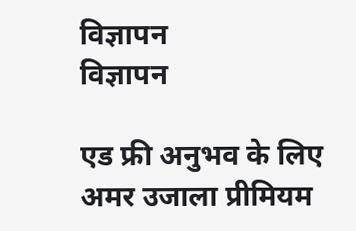विज्ञापन
विज्ञापन

एड फ्री अनुभव के लिए अमर उजाला प्रीमियम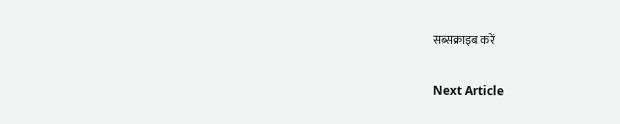सब्सक्राइब करें

Next Article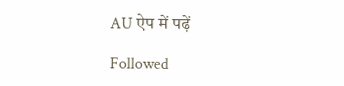AU ऐप में पढ़ें

Followed